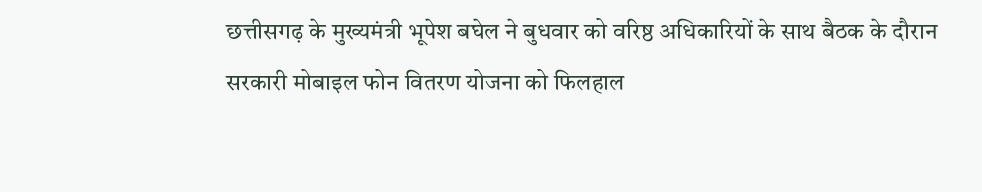छत्तीसगढ़ के मुख्यमंत्री भूपेश बघेल ने बुधवार को वरिष्ठ अधिकारियों के साथ बैठक के दौरान सरकारी मोबाइल फोन वितरण योजना को फिलहाल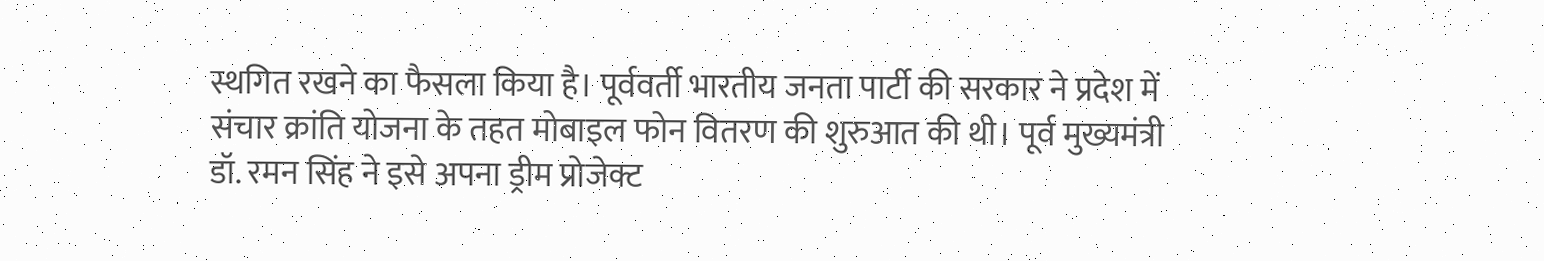स्थगित रखने का फैसला किया है। पूर्ववर्ती भारतीय जनता पार्टी की सरकार ने प्रदेश में संचार क्रांति योजना के तहत मोबाइल फोन वितरण की शुरुआत की थी। पूर्व मुख्यमंत्री डॉ. रमन सिंह ने इसे अपना ड्रीम प्रोजेक्ट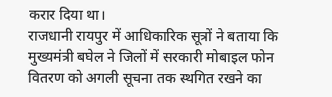करार दिया था।
राजधानी रायपुर में आधिकारिक सूत्रों ने बताया कि मुख्यमंत्री बघेल ने जिलों में सरकारी मोबाइल फोन वितरण को अगली सूचना तक स्थगित रखने का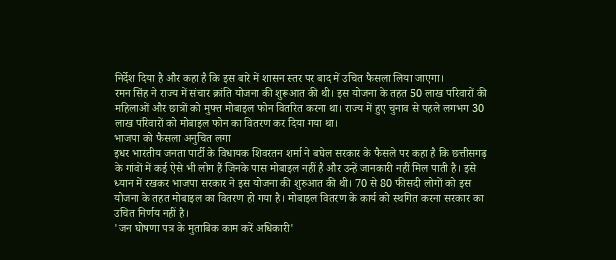निर्देश दिया है और कहा है कि इस बारे में शासन स्तर पर बाद में उचित फैसला लिया जाएगा।
रमन सिंह ने राज्य में संचार क्रांति योजना की शुरूआत की थी। इस योजना के तहत 50 लाख परिवारों की महिलाओं और छात्रों को मुफ्त मोबाइल फोन वितरित करना था। राज्य में हुए चुनाव से पहले लगभग 30 लाख परिवारों को मोबाइल फोन का वितरण कर दिया गया था।
भाजपा को फैसला अनुचित लगा
इधर भारतीय जनता पार्टी के विधायक शिवरतन शर्मा ने बघेल सरकार के फैसले पर कहा है कि छत्तीसगढ़ के गांवों में कई ऐसे भी लोग हैं जिनके पास मोबाइल नहीं है और उन्हें जानकारी नहीं मिल पाती है। इसे ध्यान में रखकर भाजपा सरकार ने इस योजना की शुरुआत की थी। 70 से 80 फीसदी लोगों को इस योजना के तहत मोबाइल का वितरण हो गया है। मोबाइल वितरण के कार्य को स्थगित करना सरकार का उचित निर्णय नहीं है।
'जन घोषणा पत्र के मुताबिक काम करें अधिकारी'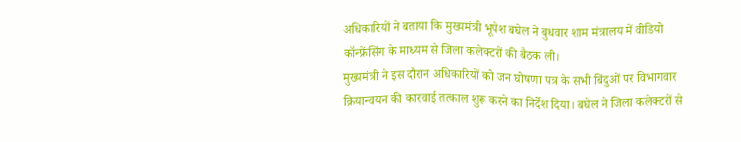अधिकारियों ने बताया कि मुख्यमंत्री भूपेश बघेल ने बुधवार शाम मंत्रालय में वीडियो कॉन्फ्रेंसिंग के माध्यम से जिला कलेक्टरों की बैठक ली।
मुख्यमंत्री ने इस दौरान अधिकारियों को जन घोषणा पत्र के सभी बिंदुओं पर विभागवार क्रियान्वयन की कारवाई तत्काल शुरू करने का निर्देश दिया। बघेल ने जिला कलेक्टरों से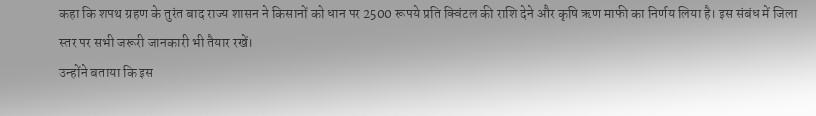कहा कि शपथ ग्रहण के तुरंत बाद राज्य शासन ने किसानों को धान पर 2500 रूपये प्रति क्विंटल की राशि देने और कृषि ऋण माफी का निर्णय लिया है। इस संबंध में जिला स्तर पर सभी जरूरी जानकारी भी तैयार रखें।
उन्होंने बताया कि इस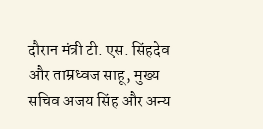दौरान मंत्री टी. एस. सिंहदेव और ताम्रध्वज साहू, मुख्य सचिव अजय सिंह और अन्य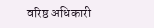वरिष्ठ अधिकारी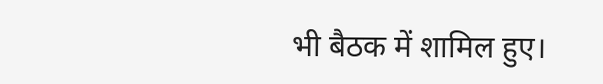भी बैठक में शामिल हुए।